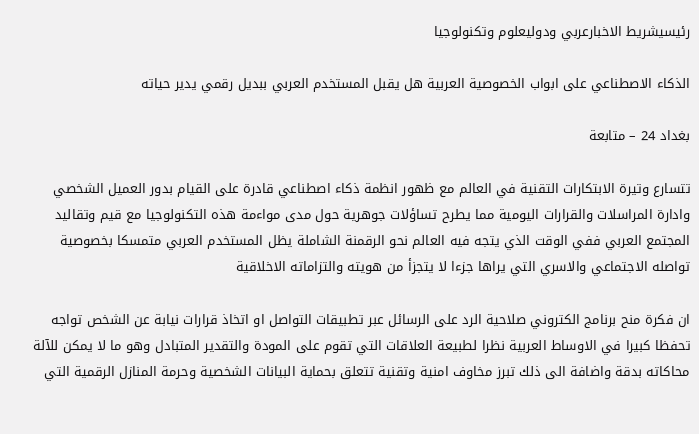رئيسيشريط الاخبارعربي ودوليعلوم وتكنولوجيا

الذكاء الاصطناعي على ابواب الخصوصية العربية هل يقبل المستخدم العربي ببديل رقمي يدير حياته

بغداد 24 – متابعة

تتسارع وتيرة الابتكارات التقنية في العالم مع ظهور انظمة ذكاء اصطناعي قادرة على القيام بدور العميل الشخصي وادارة المراسلات والقرارات اليومية مما يطرح تساؤلات جوهرية حول مدى مواءمة هذه التكنولوجيا مع قيم وتقاليد المجتمع العربي ففي الوقت الذي يتجه فيه العالم نحو الرقمنة الشاملة يظل المستخدم العربي متمسكا بخصوصية تواصله الاجتماعي والاسري التي يراها جزءا لا يتجزأ من هويته والتزاماته الاخلاقية

ان فكرة منح برنامج الكتروني صلاحية الرد على الرسائل عبر تطبيقات التواصل او اتخاذ قرارات نيابة عن الشخص تواجه تحفظا كبيرا في الاوساط العربية نظرا لطبيعة العلاقات التي تقوم على المودة والتقدير المتبادل وهو ما لا يمكن للآلة محاكاته بدقة واضافة الى ذلك تبرز مخاوف امنية وتقنية تتعلق بحماية البيانات الشخصية وحرمة المنازل الرقمية التي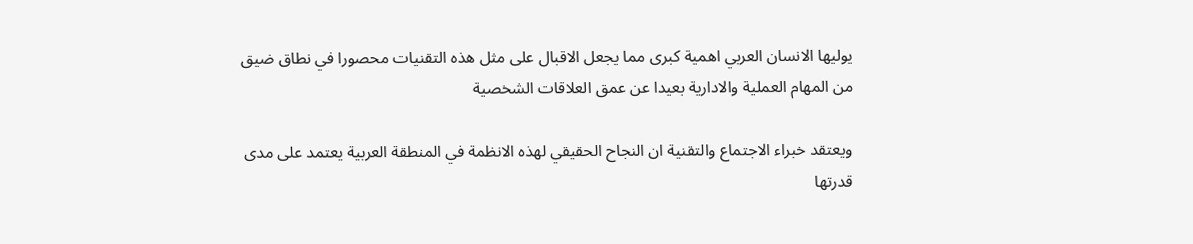يوليها الانسان العربي اهمية كبرى مما يجعل الاقبال على مثل هذه التقنيات محصورا في نطاق ضيق من المهام العملية والادارية بعيدا عن عمق العلاقات الشخصية

ويعتقد خبراء الاجتماع والتقنية ان النجاح الحقيقي لهذه الانظمة في المنطقة العربية يعتمد على مدى قدرتها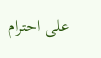على احترام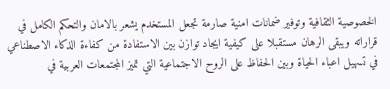الخصوصية الثقافية وتوفير ضمانات امنية صارمة تجعل المستخدم يشعر بالامان والتحكم الكامل في قراراته ويبقى الرهان مستقبلا على كيفية ايجاد توازن بين الاستفادة من كفاءة الذكاء الاصطناعي في تسهيل اعباء الحياة وبين الحفاظ على الروح الاجتماعية التي تميز المجتمعات العربية في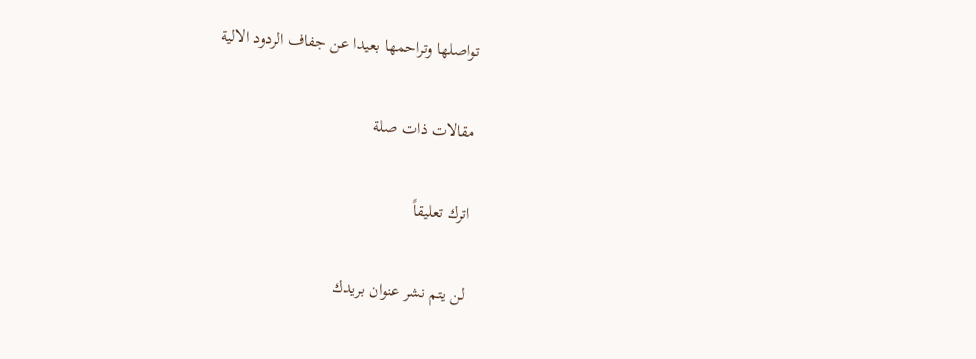تواصلها وتراحمها بعيدا عن جفاف الردود الالية

مقالات ذات صلة

اترك تعليقاً

لن يتم نشر عنوان بريدك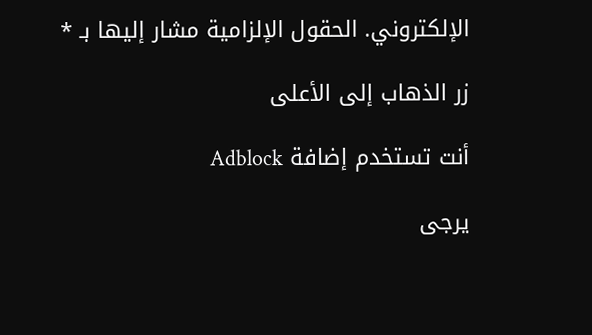الإلكتروني. الحقول الإلزامية مشار إليها بـ *

زر الذهاب إلى الأعلى

أنت تستخدم إضافة Adblock

يرجى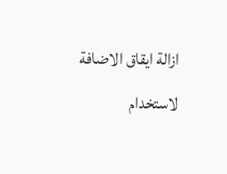ازالة ايقاق الاضافة لاستخدام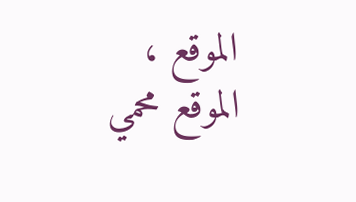الموقع ، الموقع محمي